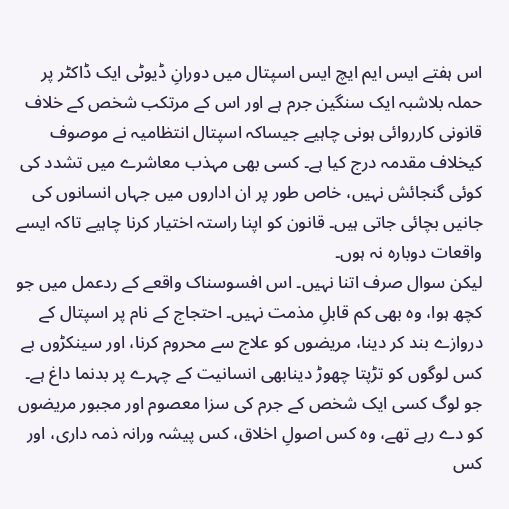اس ہفتے ایس ایم ایچ ایس اسپتال میں دورانِ ڈیوٹی ایک ڈاکٹر پر حملہ بلاشبہ ایک سنگین جرم ہے اور اس کے مرتکب شخص کے خلاف قانونی کارروائی ہونی چاہیے جیساکہ اسپتال انتظامیہ نے موصوف کیخلاف مقدمہ درج کیا ہے۔ کسی بھی مہذب معاشرے میں تشدد کی کوئی گنجائش نہیں، خاص طور پر ان اداروں میں جہاں انسانوں کی جانیں بچائی جاتی ہیں۔ قانون کو اپنا راستہ اختیار کرنا چاہیے تاکہ ایسے واقعات دوبارہ نہ ہوں۔
لیکن سوال صرف اتنا نہیں۔ اس افسوسناک واقعے کے ردعمل میں جو کچھ ہوا، وہ بھی کم قابلِ مذمت نہیں۔ احتجاج کے نام پر اسپتال کے دروازے بند کر دینا، مریضوں کو علاج سے محروم کرنا، اور سینکڑوں بے کس لوگوں کو تڑپتا چھوڑ دینابھی انسانیت کے چہرے پر بدنما داغ ہے۔
جو لوگ کسی ایک شخص کے جرم کی سزا معصوم اور مجبور مریضوں کو دے رہے تھے، وہ کس اصولِ اخلاق، کس پیشہ ورانہ ذمہ داری، اور کس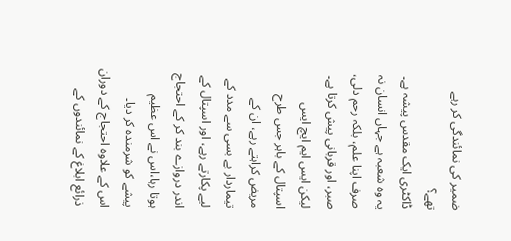ضمیر کی نمائندگی کر رہے تھے؟
ڈاکٹری ایک مقدس پیشہ ہے۔ یہ وہ شعبہ ہے جہاں انسان نہ صرف اپنا علم، بلکہ رحم دلی، صبر، اور قربانی پیش کرتا ہے۔ لیکن ایس ایم ایچ ایس اسپتال کے باہر جس طرح مریض کراہتے رہے، ان کے تیماردار بے بسی سے مدد کے لیے پکارتے رہے، اور اسپتال کے اندر دروازے بند کر کے احتجاج ہوتا رہا،اس نے اس عظیم پیشے کو شرمندہ کر دیا۔
اس کے علاوہ احتجاج کے دوران ذرائع ابلاغ کے نمائندوں کے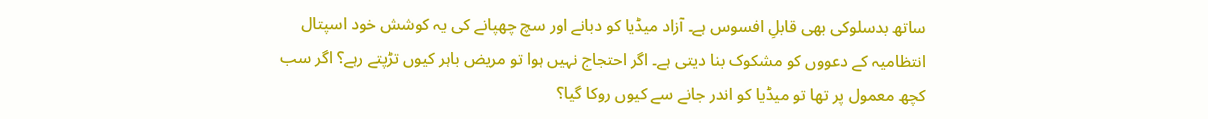ساتھ بدسلوکی بھی قابلِ افسوس ہے۔ آزاد میڈیا کو دبانے اور سچ چھپانے کی یہ کوشش خود اسپتال انتظامیہ کے دعووں کو مشکوک بنا دیتی ہے۔ اگر احتجاج نہیں ہوا تو مریض باہر کیوں تڑپتے رہے؟ اگر سب کچھ معمول پر تھا تو میڈیا کو اندر جانے سے کیوں روکا گیا؟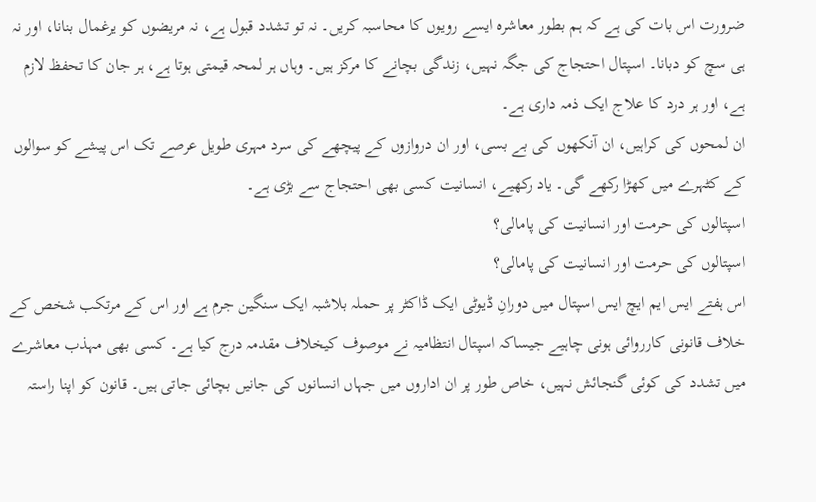ضرورت اس بات کی ہے کہ ہم بطور معاشرہ ایسے رویوں کا محاسبہ کریں۔ نہ تو تشدد قبول ہے، نہ مریضوں کو یرغمال بنانا، اور نہ ہی سچ کو دبانا۔ اسپتال احتجاج کی جگہ نہیں، زندگی بچانے کا مرکز ہیں۔ وہاں ہر لمحہ قیمتی ہوتا ہے، ہر جان کا تحفظ لازم ہے، اور ہر درد کا علاج ایک ذمہ داری ہے۔
ان لمحوں کی کراہیں، ان آنکھوں کی بے بسی، اور ان دروازوں کے پیچھے کی سرد مہری طویل عرصے تک اس پیشے کو سوالوں کے کٹہرے میں کھڑا رکھے گی۔ یاد رکھیے، انسانیت کسی بھی احتجاج سے بڑی ہے۔
اسپتالوں کی حرمت اور انسانیت کی پامالی؟
اسپتالوں کی حرمت اور انسانیت کی پامالی؟
اس ہفتے ایس ایم ایچ ایس اسپتال میں دورانِ ڈیوٹی ایک ڈاکٹر پر حملہ بلاشبہ ایک سنگین جرم ہے اور اس کے مرتکب شخص کے خلاف قانونی کارروائی ہونی چاہیے جیساکہ اسپتال انتظامیہ نے موصوف کیخلاف مقدمہ درج کیا ہے۔ کسی بھی مہذب معاشرے میں تشدد کی کوئی گنجائش نہیں، خاص طور پر ان اداروں میں جہاں انسانوں کی جانیں بچائی جاتی ہیں۔ قانون کو اپنا راستہ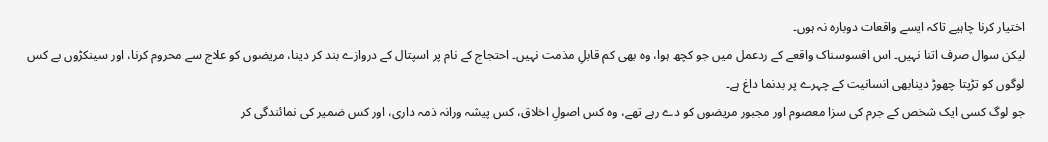اختیار کرنا چاہیے تاکہ ایسے واقعات دوبارہ نہ ہوں۔
لیکن سوال صرف اتنا نہیں۔ اس افسوسناک واقعے کے ردعمل میں جو کچھ ہوا، وہ بھی کم قابلِ مذمت نہیں۔ احتجاج کے نام پر اسپتال کے دروازے بند کر دینا، مریضوں کو علاج سے محروم کرنا، اور سینکڑوں بے کس لوگوں کو تڑپتا چھوڑ دینابھی انسانیت کے چہرے پر بدنما داغ ہے۔
جو لوگ کسی ایک شخص کے جرم کی سزا معصوم اور مجبور مریضوں کو دے رہے تھے، وہ کس اصولِ اخلاق، کس پیشہ ورانہ ذمہ داری، اور کس ضمیر کی نمائندگی کر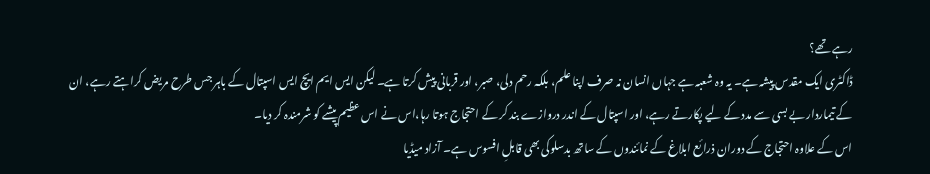رہے تھے؟
ڈاکٹری ایک مقدس پیشہ ہے۔ یہ وہ شعبہ ہے جہاں انسان نہ صرف اپنا علم، بلکہ رحم دلی، صبر، اور قربانی پیش کرتا ہے۔ لیکن ایس ایم ایچ ایس اسپتال کے باہر جس طرح مریض کراہتے رہے، ان کے تیماردار بے بسی سے مدد کے لیے پکارتے رہے، اور اسپتال کے اندر دروازے بند کر کے احتجاج ہوتا رہا،اس نے اس عظیم پیشے کو شرمندہ کر دیا۔
اس کے علاوہ احتجاج کے دوران ذرائع ابلاغ کے نمائندوں کے ساتھ بدسلوکی بھی قابلِ افسوس ہے۔ آزاد میڈیا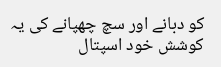کو دبانے اور سچ چھپانے کی یہ کوشش خود اسپتال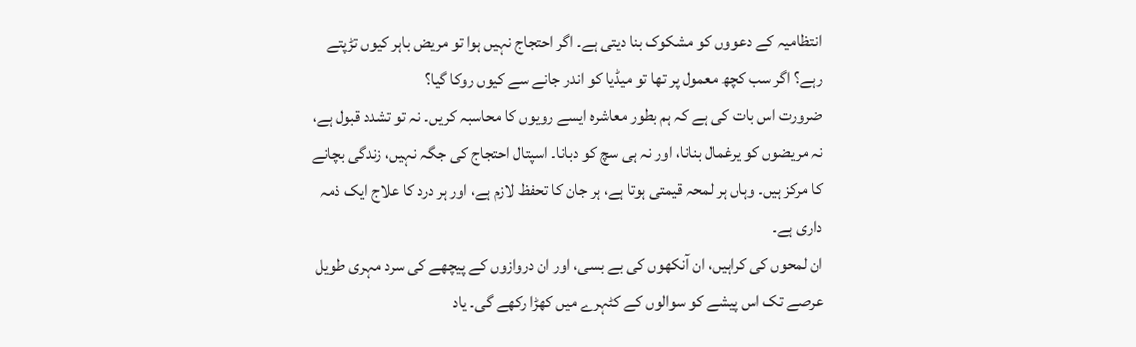انتظامیہ کے دعووں کو مشکوک بنا دیتی ہے۔ اگر احتجاج نہیں ہوا تو مریض باہر کیوں تڑپتے رہے؟ اگر سب کچھ معمول پر تھا تو میڈیا کو اندر جانے سے کیوں روکا گیا؟
ضرورت اس بات کی ہے کہ ہم بطور معاشرہ ایسے رویوں کا محاسبہ کریں۔ نہ تو تشدد قبول ہے، نہ مریضوں کو یرغمال بنانا، اور نہ ہی سچ کو دبانا۔ اسپتال احتجاج کی جگہ نہیں، زندگی بچانے کا مرکز ہیں۔ وہاں ہر لمحہ قیمتی ہوتا ہے، ہر جان کا تحفظ لازم ہے، اور ہر درد کا علاج ایک ذمہ داری ہے۔
ان لمحوں کی کراہیں، ان آنکھوں کی بے بسی، اور ان دروازوں کے پیچھے کی سرد مہری طویل عرصے تک اس پیشے کو سوالوں کے کٹہرے میں کھڑا رکھے گی۔ یاد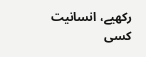رکھیے، انسانیت کسی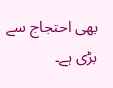بھی احتجاج سے بڑی ہے۔